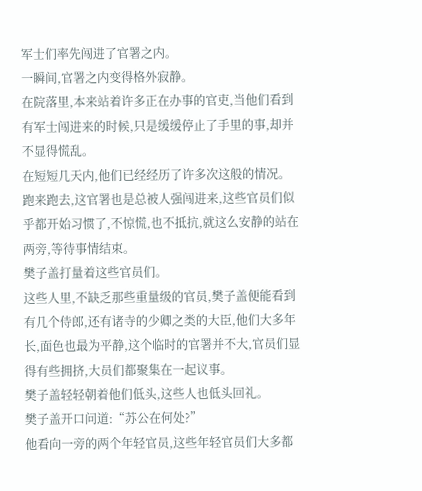军士们率先闯进了官署之内。
一瞬间,官署之内变得格外寂静。
在院落里,本来站着许多正在办事的官吏,当他们看到有军士闯进来的时候,只是缓缓停止了手里的事,却并不显得慌乱。
在短短几天内,他们已经经历了许多次这般的情况。
跑来跑去,这官署也是总被人强闯进来,这些官员们似乎都开始习惯了,不惊慌,也不抵抗,就这么安静的站在两旁,等待事情结束。
樊子盖打量着这些官员们。
这些人里,不缺乏那些重量级的官员,樊子盖便能看到有几个侍郎,还有诸寺的少卿之类的大臣,他们大多年长,面色也最为平静,这个临时的官署并不大,官员们显得有些拥挤,大员们都聚集在一起议事。
樊子盖轻轻朝着他们低头,这些人也低头回礼。
樊子盖开口问道:“苏公在何处?”
他看向一旁的两个年轻官员,这些年轻官员们大多都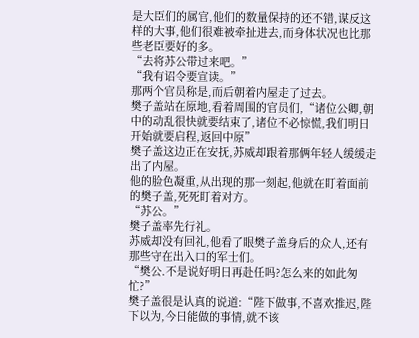是大臣们的属官,他们的数量保持的还不错,谋反这样的大事,他们很难被牵扯进去,而身体状况也比那些老臣要好的多。
“去将苏公带过来吧。”
“我有诏令要宣读。”
那两个官员称是,而后朝着内屋走了过去。
樊子盖站在原地,看着周围的官员们,“诸位公卿,朝中的动乱很快就要结束了,诸位不必惊慌,我们明日开始就要启程,返回中原”
樊子盖这边正在安抚,苏威却跟着那俩年轻人缓缓走出了内屋。
他的脸色凝重,从出现的那一刻起,他就在盯着面前的樊子盖,死死盯着对方。
“苏公。”
樊子盖率先行礼。
苏威却没有回礼,他看了眼樊子盖身后的众人,还有那些守在出入口的军士们。
“樊公.不是说好明日再赴任吗?怎么来的如此匆忙?”
樊子盖很是认真的说道:“陛下做事,不喜欢推迟,陛下以为,今日能做的事情,就不该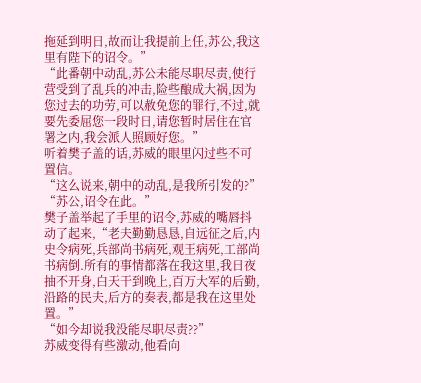拖延到明日,故而让我提前上任,苏公,我这里有陛下的诏令。”
“此番朝中动乱,苏公未能尽职尽责,使行营受到了乱兵的冲击,险些酿成大祸,因为您过去的功劳,可以赦免您的罪行,不过,就要先委屈您一段时日,请您暂时居住在官署之内,我会派人照顾好您。”
听着樊子盖的话,苏威的眼里闪过些不可置信。
“这么说来,朝中的动乱,是我所引发的?”
“苏公,诏令在此。”
樊子盖举起了手里的诏令,苏威的嘴唇抖动了起来,“老夫勤勤恳恳,自远征之后,内史令病死,兵部尚书病死,观王病死,工部尚书病倒.所有的事情都落在我这里,我日夜抽不开身,白天干到晚上,百万大军的后勤,沿路的民夫,后方的奏表,都是我在这里处置。”
“如今却说我没能尽职尽责??”
苏威变得有些激动,他看向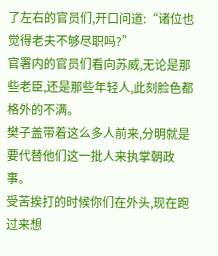了左右的官员们,开口问道:“诸位也觉得老夫不够尽职吗?”
官署内的官员们看向苏威,无论是那些老臣,还是那些年轻人,此刻脸色都格外的不满。
樊子盖带着这么多人前来,分明就是要代替他们这一批人来执掌朝政事。
受苦挨打的时候你们在外头,现在跑过来想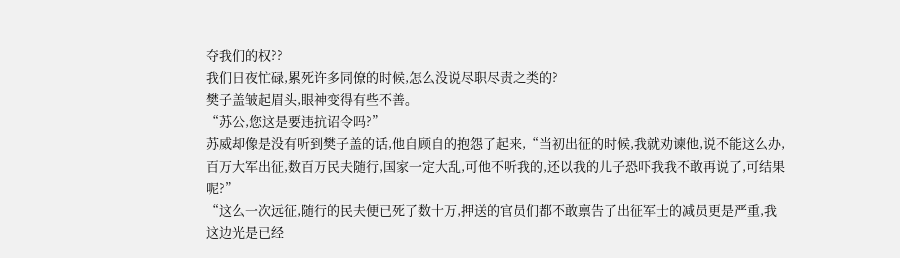夺我们的权??
我们日夜忙碌,累死许多同僚的时候,怎么没说尽职尽责之类的?
樊子盖皱起眉头,眼神变得有些不善。
“苏公,您这是要违抗诏令吗?”
苏威却像是没有听到樊子盖的话,他自顾自的抱怨了起来,“当初出征的时候,我就劝谏他,说不能这么办,百万大军出征,数百万民夫随行,国家一定大乱,可他不听我的,还以我的儿子恐吓我我不敢再说了,可结果呢?”
“这么一次远征,随行的民夫便已死了数十万,押送的官员们都不敢禀告了出征军士的减员更是严重,我这边光是已经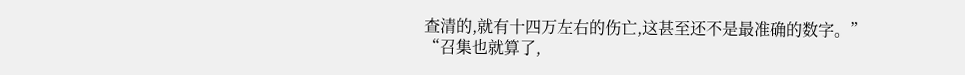查清的,就有十四万左右的伤亡,这甚至还不是最准确的数字。”
“召集也就算了,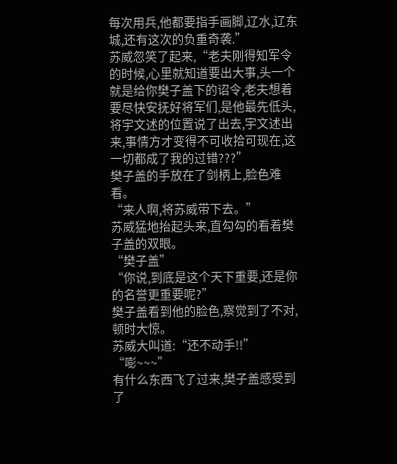每次用兵,他都要指手画脚,辽水,辽东城,还有这次的负重奇袭.”
苏威忽笑了起来,“老夫刚得知军令的时候,心里就知道要出大事,头一个就是给你樊子盖下的诏令,老夫想着要尽快安抚好将军们,是他最先低头,将宇文述的位置说了出去,宇文述出来,事情方才变得不可收拾可现在,这一切都成了我的过错???”
樊子盖的手放在了剑柄上,脸色难看。
“来人啊,将苏威带下去。”
苏威猛地抬起头来,直勾勾的看着樊子盖的双眼。
“樊子盖”
“你说,到底是这个天下重要,还是你的名誉更重要呢?”
樊子盖看到他的脸色,察觉到了不对,顿时大惊。
苏威大叫道:“还不动手!!”
“嘭~~~”
有什么东西飞了过来,樊子盖感受到了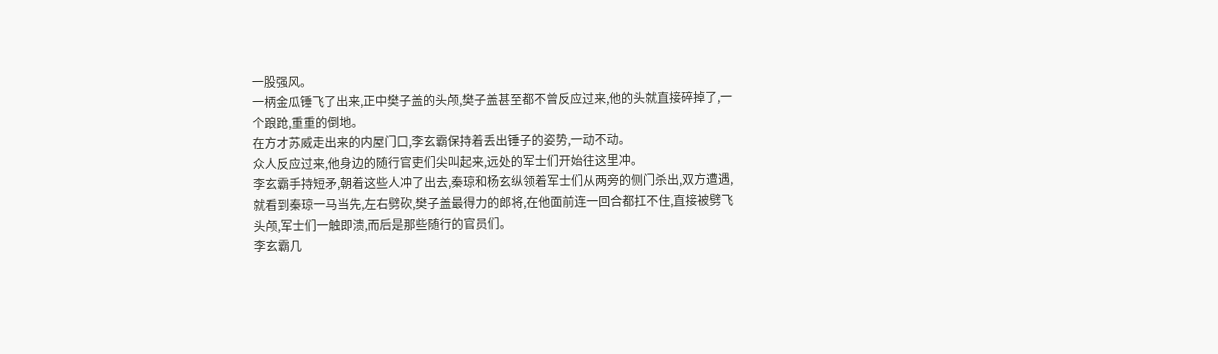一股强风。
一柄金瓜锤飞了出来,正中樊子盖的头颅,樊子盖甚至都不曾反应过来,他的头就直接碎掉了,一个踉跄,重重的倒地。
在方才苏威走出来的内屋门口,李玄霸保持着丢出锤子的姿势,一动不动。
众人反应过来,他身边的随行官吏们尖叫起来,远处的军士们开始往这里冲。
李玄霸手持短矛,朝着这些人冲了出去,秦琼和杨玄纵领着军士们从两旁的侧门杀出,双方遭遇,就看到秦琼一马当先,左右劈砍,樊子盖最得力的郎将,在他面前连一回合都扛不住,直接被劈飞头颅,军士们一触即溃,而后是那些随行的官员们。
李玄霸几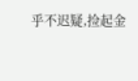乎不迟疑,捡起金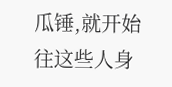瓜锤,就开始往这些人身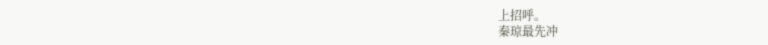上招呼。
秦琼最先冲